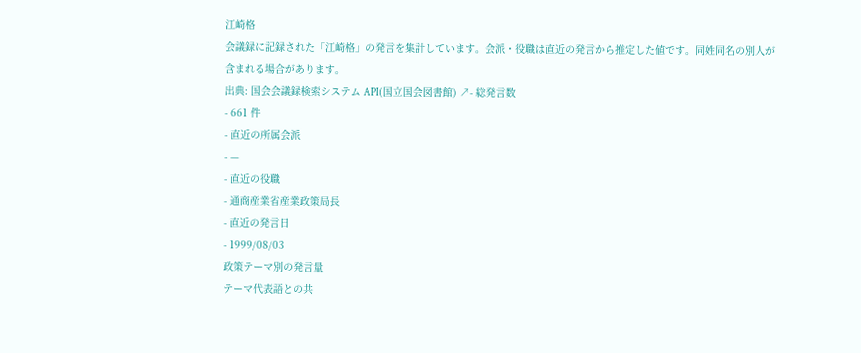江崎格
会議録に記録された「江崎格」の発言を集計しています。会派・役職は直近の発言から推定した値です。同姓同名の別人が含まれる場合があります。
出典: 国会会議録検索システム API(国立国会図書館) ↗- 総発言数
- 661 件
- 直近の所属会派
- —
- 直近の役職
- 通商産業省産業政策局長
- 直近の発言日
- 1999/08/03
政策テーマ別の発言量
テーマ代表語との共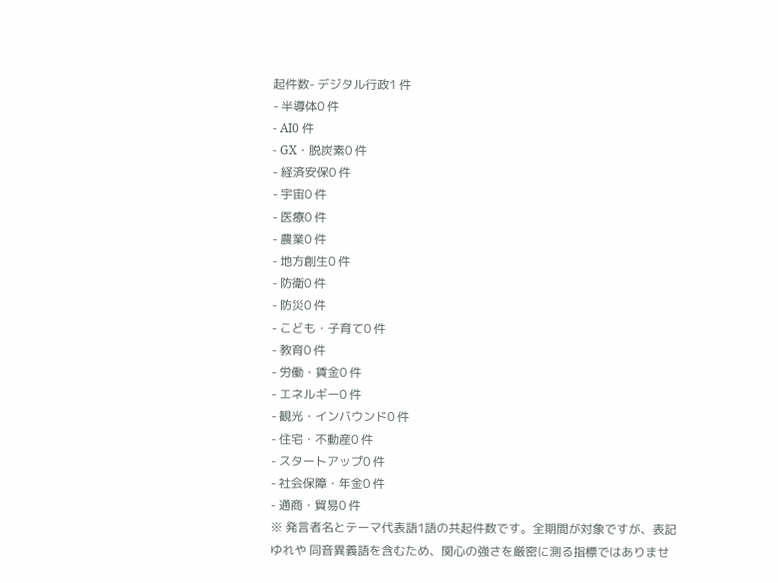起件数- デジタル行政1 件
- 半導体0 件
- AI0 件
- GX・脱炭素0 件
- 経済安保0 件
- 宇宙0 件
- 医療0 件
- 農業0 件
- 地方創生0 件
- 防衛0 件
- 防災0 件
- こども・子育て0 件
- 教育0 件
- 労働・賃金0 件
- エネルギー0 件
- 観光・インバウンド0 件
- 住宅・不動産0 件
- スタートアップ0 件
- 社会保障・年金0 件
- 通商・貿易0 件
※ 発言者名とテーマ代表語1語の共起件数です。全期間が対象ですが、表記ゆれや 同音異義語を含むため、関心の強さを厳密に測る指標ではありませ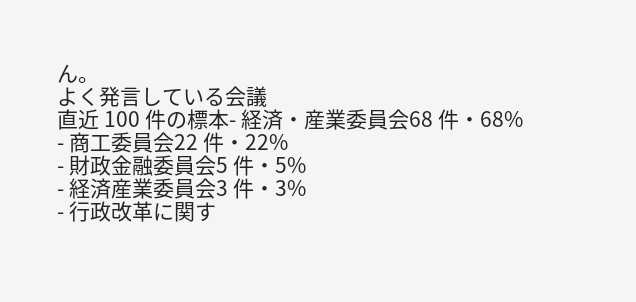ん。
よく発言している会議
直近 100 件の標本- 経済・産業委員会68 件・68%
- 商工委員会22 件・22%
- 財政金融委員会5 件・5%
- 経済産業委員会3 件・3%
- 行政改革に関す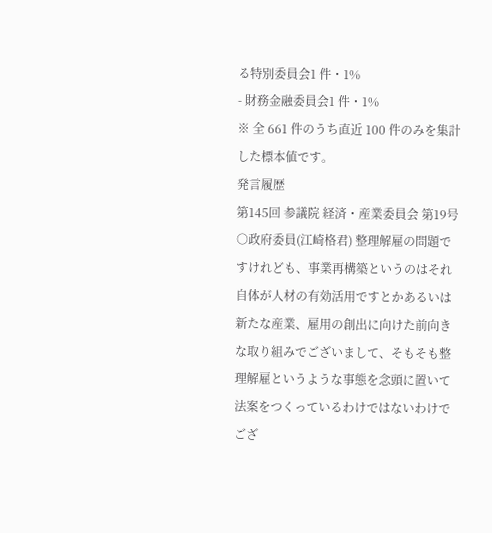る特別委員会1 件・1%
- 財務金融委員会1 件・1%
※ 全 661 件のうち直近 100 件のみを集計した標本値です。
発言履歴
第145回 参議院 経済・産業委員会 第19号
○政府委員(江崎格君) 整理解雇の問題ですけれども、事業再構築というのはそれ自体が人材の有効活用ですとかあるいは新たな産業、雇用の創出に向けた前向きな取り組みでございまして、そもそも整理解雇というような事態を念頭に置いて法案をつくっているわけではないわけでござ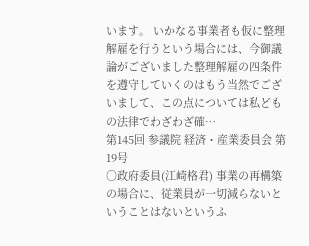います。 いかなる事業者も仮に整理解雇を行うという場合には、今御議論がございました整理解雇の四条件を遵守していくのはもう当然でございまして、この点については私どもの法律でわざわざ確…
第145回 参議院 経済・産業委員会 第19号
○政府委員(江崎格君) 事業の再構築の場合に、従業員が一切減らないということはないというふ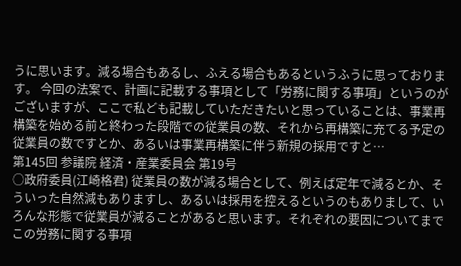うに思います。減る場合もあるし、ふえる場合もあるというふうに思っております。 今回の法案で、計画に記載する事項として「労務に関する事項」というのがございますが、ここで私ども記載していただきたいと思っていることは、事業再構築を始める前と終わった段階での従業員の数、それから再構築に充てる予定の従業員の数ですとか、あるいは事業再構築に伴う新規の採用ですと…
第145回 参議院 経済・産業委員会 第19号
○政府委員(江崎格君) 従業員の数が減る場合として、例えば定年で減るとか、そういった自然減もありますし、あるいは採用を控えるというのもありまして、いろんな形態で従業員が減ることがあると思います。それぞれの要因についてまでこの労務に関する事項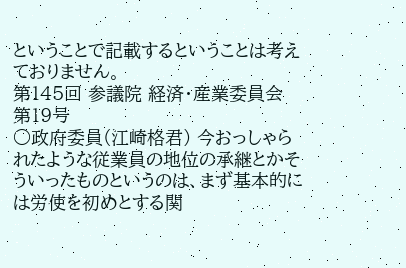ということで記載するということは考えておりません。
第145回 参議院 経済・産業委員会 第19号
○政府委員(江崎格君) 今おっしゃられたような従業員の地位の承継とかそういったものというのは、まず基本的には労使を初めとする関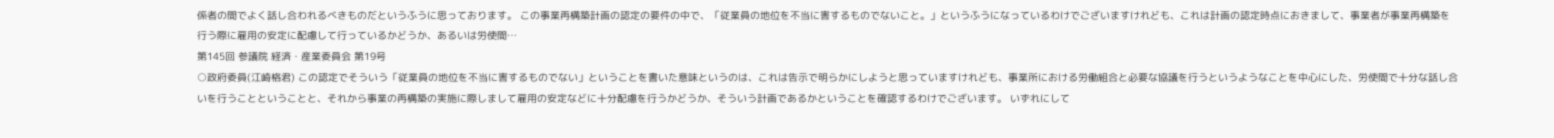係者の間でよく話し合われるべきものだというふうに思っております。 この事業再構築計画の認定の要件の中で、「従業員の地位を不当に害するものでないこと。」というふうになっているわけでございますけれども、これは計画の認定時点におきまして、事業者が事業再構築を行う際に雇用の安定に配慮して行っているかどうか、あるいは労使間…
第145回 参議院 経済・産業委員会 第19号
○政府委員(江崎格君) この認定でそういう「従業員の地位を不当に害するものでない」ということを書いた意味というのは、これは告示で明らかにしようと思っていますけれども、事業所における労働組合と必要な協議を行うというようなことを中心にした、労使間で十分な話し合いを行うことということと、それから事業の再構築の実施に際しまして雇用の安定などに十分配慮を行うかどうか、そういう計画であるかということを確認するわけでございます。 いずれにして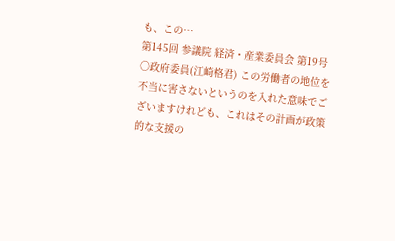も、この…
第145回 参議院 経済・産業委員会 第19号
○政府委員(江崎格君) この労働者の地位を不当に害さないというのを入れた意味でございますけれども、これはその計画が政策的な支援の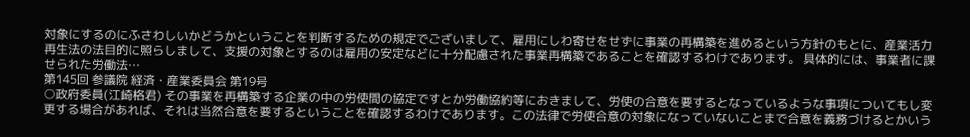対象にするのにふさわしいかどうかということを判断するための規定でございまして、雇用にしわ寄せをせずに事業の再構築を進めるという方針のもとに、産業活力再生法の法目的に照らしまして、支援の対象とするのは雇用の安定などに十分配慮された事業再構築であることを確認するわけであります。 具体的には、事業者に課せられた労働法…
第145回 参議院 経済・産業委員会 第19号
○政府委員(江崎格君) その事業を再構築する企業の中の労使間の協定ですとか労働協約等におきまして、労使の合意を要するとなっているような事項についてもし変更する場合があれば、それは当然合意を要するということを確認するわけであります。この法律で労使合意の対象になっていないことまで合意を義務づけるとかいう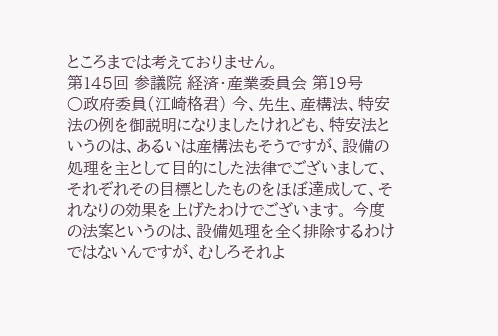ところまでは考えておりません。
第145回 参議院 経済・産業委員会 第19号
○政府委員(江崎格君) 今、先生、産構法、特安法の例を御説明になりましたけれども、特安法というのは、あるいは産構法もそうですが、設備の処理を主として目的にした法律でございまして、それぞれその目標としたものをほぼ達成して、それなりの効果を上げたわけでございます。 今度の法案というのは、設備処理を全く排除するわけではないんですが、むしろそれよ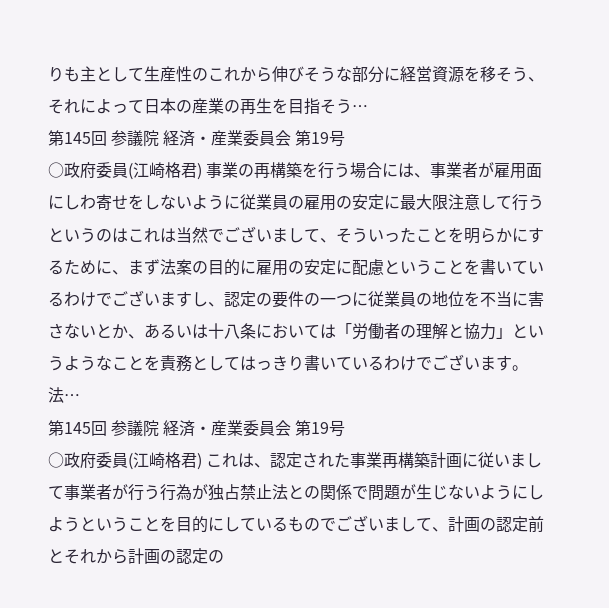りも主として生産性のこれから伸びそうな部分に経営資源を移そう、それによって日本の産業の再生を目指そう…
第145回 参議院 経済・産業委員会 第19号
○政府委員(江崎格君) 事業の再構築を行う場合には、事業者が雇用面にしわ寄せをしないように従業員の雇用の安定に最大限注意して行うというのはこれは当然でございまして、そういったことを明らかにするために、まず法案の目的に雇用の安定に配慮ということを書いているわけでございますし、認定の要件の一つに従業員の地位を不当に害さないとか、あるいは十八条においては「労働者の理解と協力」というようなことを責務としてはっきり書いているわけでございます。 法…
第145回 参議院 経済・産業委員会 第19号
○政府委員(江崎格君) これは、認定された事業再構築計画に従いまして事業者が行う行為が独占禁止法との関係で問題が生じないようにしようということを目的にしているものでございまして、計画の認定前とそれから計画の認定の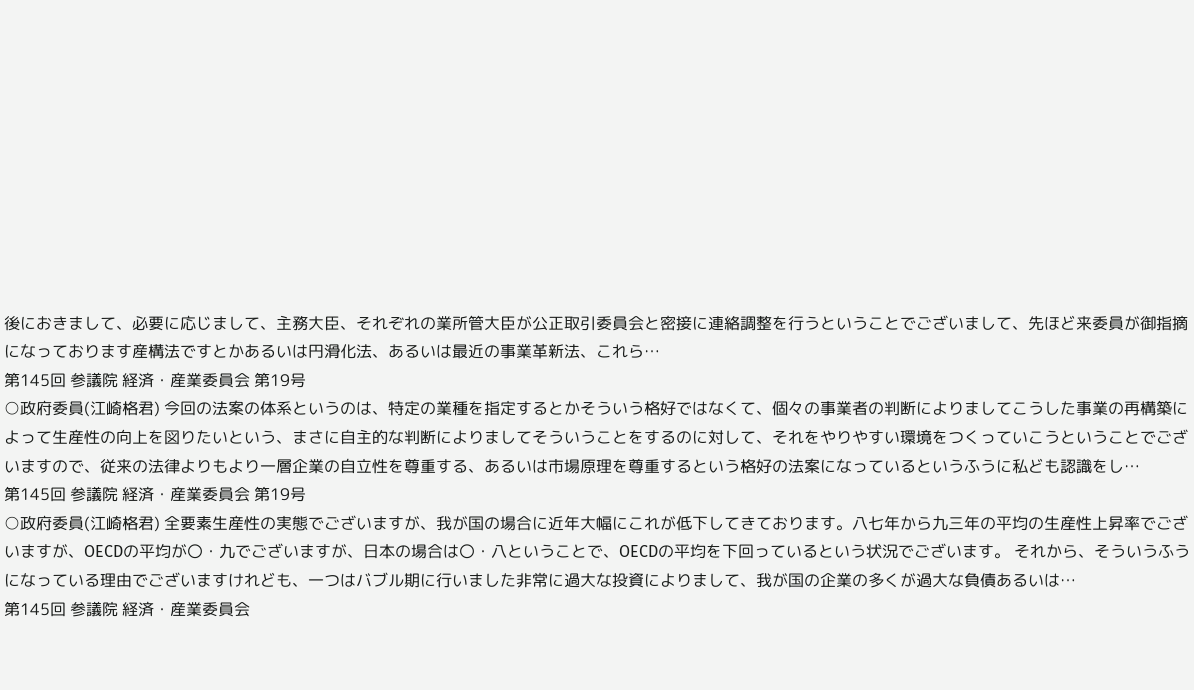後におきまして、必要に応じまして、主務大臣、それぞれの業所管大臣が公正取引委員会と密接に連絡調整を行うということでございまして、先ほど来委員が御指摘になっております産構法ですとかあるいは円滑化法、あるいは最近の事業革新法、これら…
第145回 参議院 経済・産業委員会 第19号
○政府委員(江崎格君) 今回の法案の体系というのは、特定の業種を指定するとかそういう格好ではなくて、個々の事業者の判断によりましてこうした事業の再構築によって生産性の向上を図りたいという、まさに自主的な判断によりましてそういうことをするのに対して、それをやりやすい環境をつくっていこうということでございますので、従来の法律よりもより一層企業の自立性を尊重する、あるいは市場原理を尊重するという格好の法案になっているというふうに私ども認識をし…
第145回 参議院 経済・産業委員会 第19号
○政府委員(江崎格君) 全要素生産性の実態でございますが、我が国の場合に近年大幅にこれが低下してきております。八七年から九三年の平均の生産性上昇率でございますが、OECDの平均が〇・九でございますが、日本の場合は〇・八ということで、OECDの平均を下回っているという状況でございます。 それから、そういうふうになっている理由でございますけれども、一つはバブル期に行いました非常に過大な投資によりまして、我が国の企業の多くが過大な負債あるいは…
第145回 参議院 経済・産業委員会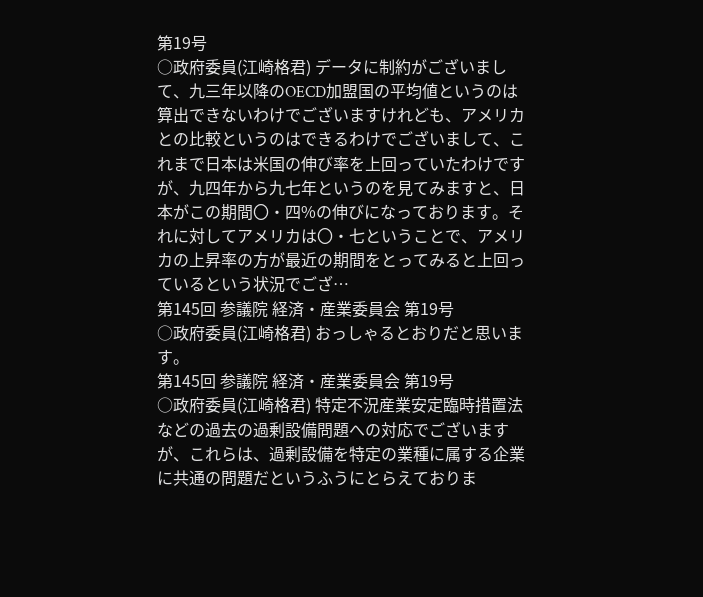第19号
○政府委員(江崎格君) データに制約がございまして、九三年以降のOECD加盟国の平均値というのは算出できないわけでございますけれども、アメリカとの比較というのはできるわけでございまして、これまで日本は米国の伸び率を上回っていたわけですが、九四年から九七年というのを見てみますと、日本がこの期間〇・四%の伸びになっております。それに対してアメリカは〇・七ということで、アメリカの上昇率の方が最近の期間をとってみると上回っているという状況でござ…
第145回 参議院 経済・産業委員会 第19号
○政府委員(江崎格君) おっしゃるとおりだと思います。
第145回 参議院 経済・産業委員会 第19号
○政府委員(江崎格君) 特定不況産業安定臨時措置法などの過去の過剰設備問題への対応でございますが、これらは、過剰設備を特定の業種に属する企業に共通の問題だというふうにとらえておりま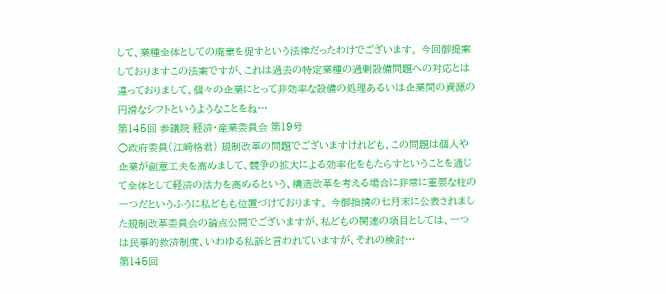して、業種全体としての廃棄を促すという法律だったわけでございます。 今回御提案しておりますこの法案ですが、これは過去の特定業種の過剰設備問題への対応とは違っておりまして、個々の企業にとって非効率な設備の処理あるいは企業間の資源の円滑なシフトというようなことをね…
第145回 参議院 経済・産業委員会 第19号
○政府委員(江崎格君) 規制改革の問題でございますけれども、この問題は個人や企業が創意工夫を高めまして、競争の拡大による効率化をもたらすということを通じて全体として経済の活力を高めるという、構造改革を考える場合に非常に重要な柱の一つだというふうに私どもも位置づけております。 今御指摘の七月末に公表されました規制改革委員会の論点公開でございますが、私どもの関連の項目としては、一つは民事的救済制度、いわゆる私訴と言われていますが、それの検討…
第145回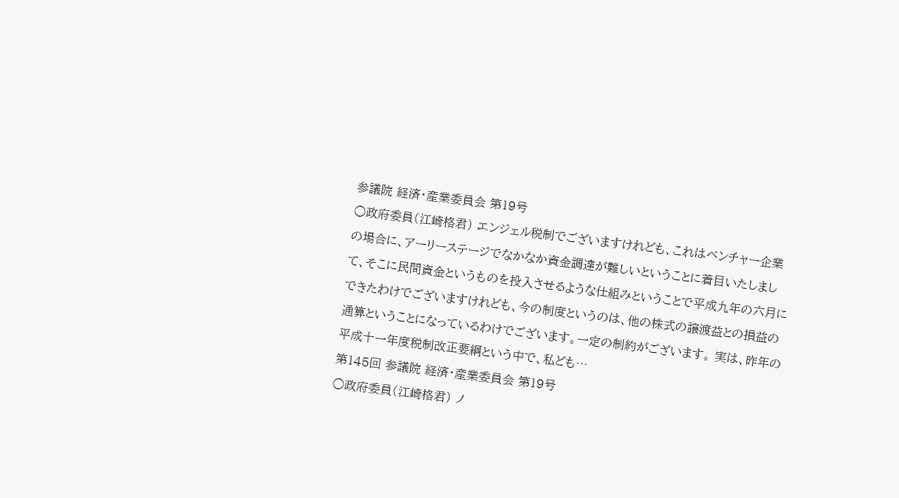参議院 経済・産業委員会 第19号
○政府委員(江崎格君) エンジェル税制でございますけれども、これはベンチャー企業の場合に、アーリーステージでなかなか資金調達が難しいということに着目いたしまして、そこに民間資金というものを投入させるような仕組みということで平成九年の六月にできたわけでございますけれども、今の制度というのは、他の株式の譲渡益との損益の通算ということになっているわけでございます。一定の制約がございます。 実は、昨年の平成十一年度税制改正要綱という中で、私ども…
第145回 参議院 経済・産業委員会 第19号
○政府委員(江崎格君) ノ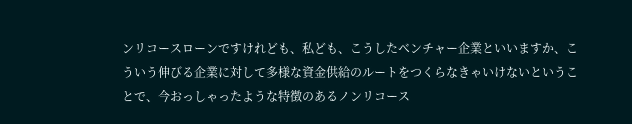ンリコースローンですけれども、私ども、こうしたベンチャー企業といいますか、こういう伸びる企業に対して多様な資金供給のルートをつくらなきゃいけないということで、今おっしゃったような特徴のあるノンリコース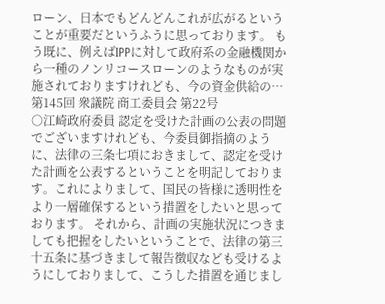ローン、日本でもどんどんこれが広がるということが重要だというふうに思っております。 もう既に、例えばIPPに対して政府系の金融機関から一種のノンリコースローンのようなものが実施されておりますけれども、今の資金供給の…
第145回 衆議院 商工委員会 第22号
○江崎政府委員 認定を受けた計画の公表の問題でございますけれども、今委員御指摘のように、法律の三条七項におきまして、認定を受けた計画を公表するということを明記しております。これによりまして、国民の皆様に透明性をより一層確保するという措置をしたいと思っております。 それから、計画の実施状況につきましても把握をしたいということで、法律の第三十五条に基づきまして報告徴収なども受けるようにしておりまして、こうした措置を通じまし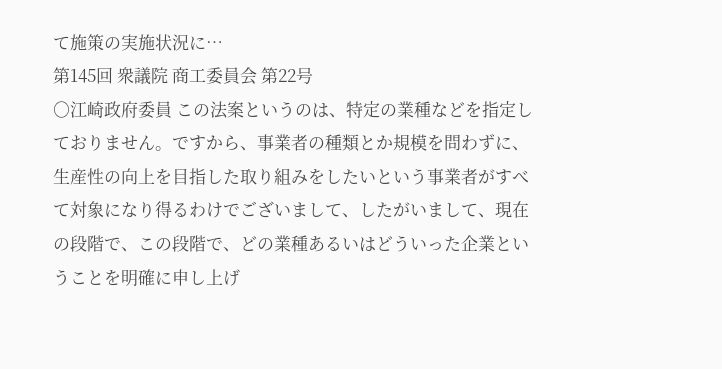て施策の実施状況に…
第145回 衆議院 商工委員会 第22号
○江崎政府委員 この法案というのは、特定の業種などを指定しておりません。ですから、事業者の種類とか規模を問わずに、生産性の向上を目指した取り組みをしたいという事業者がすべて対象になり得るわけでございまして、したがいまして、現在の段階で、この段階で、どの業種あるいはどういった企業ということを明確に申し上げ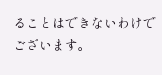ることはできないわけでございます。